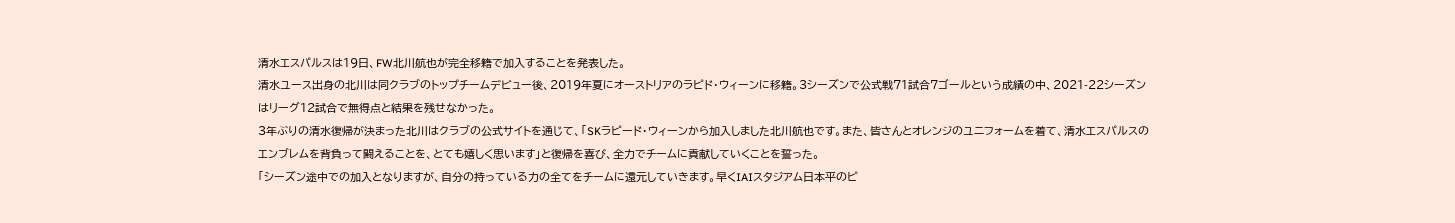清水エスパルスは19日、FW北川航也が完全移籍で加入することを発表した。
清水ユース出身の北川は同クラブのトップチームデビュー後、2019年夏にオーストリアのラピド・ウィーンに移籍。3シーズンで公式戦71試合7ゴールという成績の中、2021-22シーズンはリーグ12試合で無得点と結果を残せなかった。
3年ぶりの清水復帰が決まった北川はクラブの公式サイトを通じて、「SKラピード・ウィーンから加入しました北川航也です。また、皆さんとオレンジのユニフォームを着て、清水エスパルスのエンブレムを背負って闘えることを、とても嬉しく思います」と復帰を喜び、全力でチームに貢献していくことを誓った。
「シーズン途中での加入となりますが、自分の持っている力の全てをチームに還元していきます。早くIAIスタジアム日本平のピ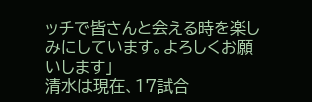ッチで皆さんと会える時を楽しみにしています。よろしくお願いします」
清水は現在、17試合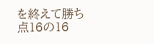を終えて勝ち点16の16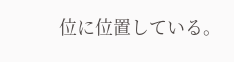位に位置している。